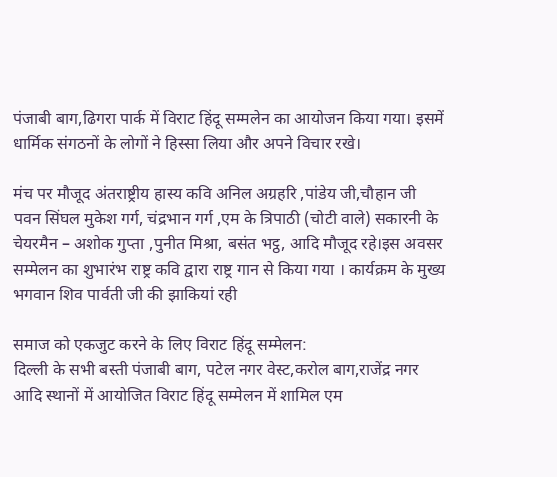पंजाबी बाग,ढिगरा पार्क में विराट हिंदू सम्मलेन का आयोजन किया गया। इसमें धार्मिक संगठनों के लोगों ने हिस्सा लिया और अपने विचार रखे।

मंच पर मौजूद अंतराष्ट्रीय हास्य कवि अनिल अग्रहरि ,पांडेय जी,चौहान जी पवन सिंघल मुकेश गर्ग, चंद्रभान गर्ग ,एम के त्रिपाठी (चोटी वाले) सकारनी के चेयरमैन – अशोक गुप्ता ,पुनीत मिश्रा, बसंत भट्ठ, आदि मौजूद रहे।इस अवसर सम्मेलन का शुभारंभ राष्ट्र कवि द्वारा राष्ट्र गान से किया गया । कार्यक्रम के मुख्य भगवान शिव पार्वती जी की झाकियां रही

समाज को एकजुट करने के लिए विराट हिंदू सम्मेलन:
दिल्ली के सभी बस्ती पंजाबी बाग, पटेल नगर वेस्ट,करोल बाग,राजेंद्र नगर आदि स्थानों में आयोजित विराट हिंदू सम्मेलन में शामिल एम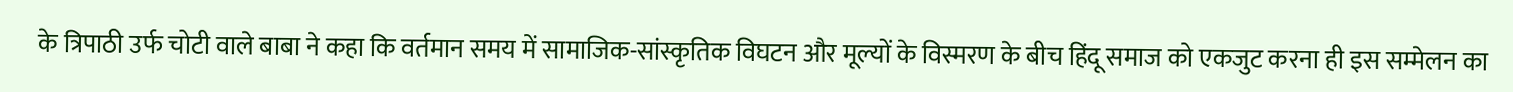के त्रिपाठी उर्फ चोटी वाले बाबा ने कहा कि वर्तमान समय में सामाजिक-सांस्कृतिक विघटन और मूल्यों के विस्मरण के बीच हिंदू समाज को एकजुट करना ही इस सम्मेलन का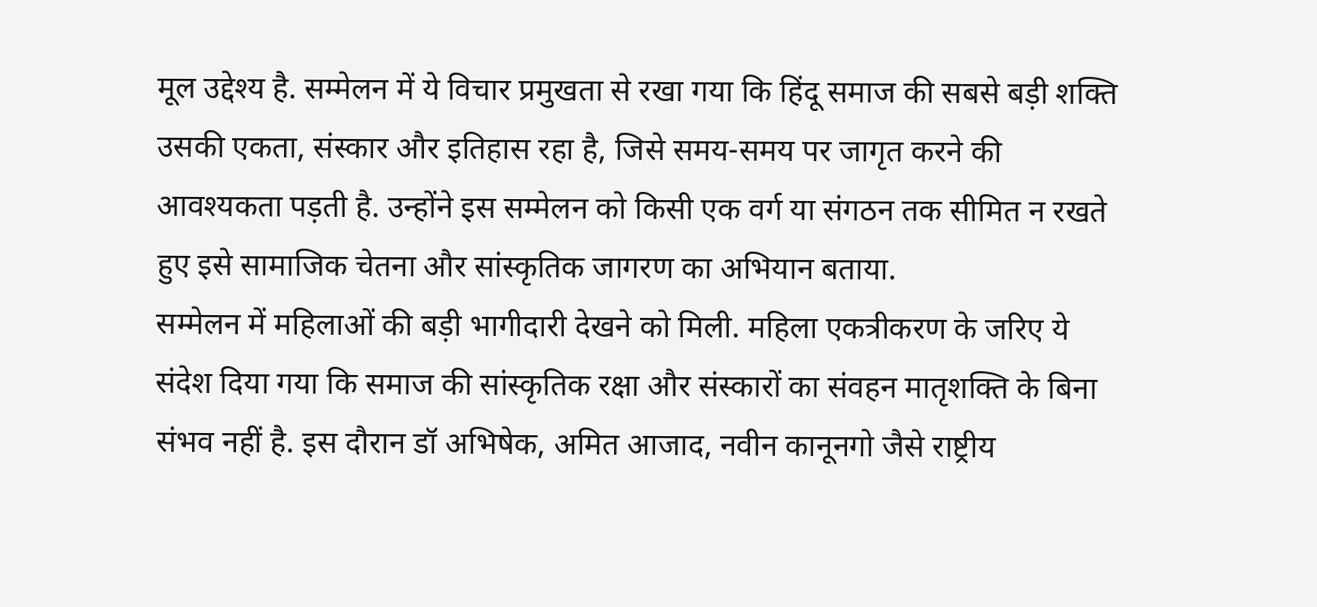मूल उद्देश्य है. सम्मेलन में ये विचार प्रमुखता से रखा गया कि हिंदू समाज की सबसे बड़ी शक्ति उसकी एकता, संस्कार और इतिहास रहा है, जिसे समय-समय पर जागृत करने की आवश्यकता पड़ती है. उन्होंने इस सम्मेलन को किसी एक वर्ग या संगठन तक सीमित न रखते हुए इसे सामाजिक चेतना और सांस्कृतिक जागरण का अभियान बताया.
सम्मेलन में महिलाओं की बड़ी भागीदारी देखने को मिली. महिला एकत्रीकरण के जरिए ये संदेश दिया गया कि समाज की सांस्कृतिक रक्षा और संस्कारों का संवहन मातृशक्ति के बिना संभव नहीं है. इस दौरान डॉ अभिषेक, अमित आजाद, नवीन कानूनगो जैसे राष्ट्रीय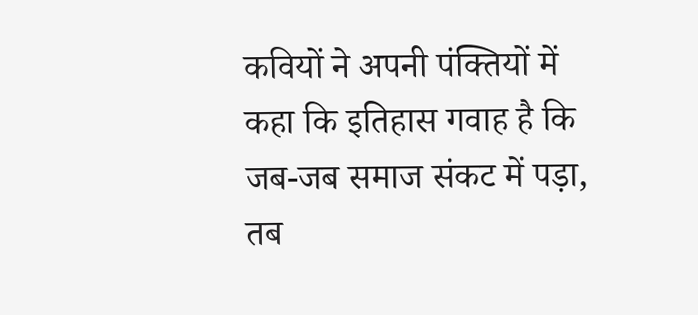कवियों ने अपनी पंक्तियों में कहा कि इतिहास गवाह है कि जब-जब समाज संकट में पड़ा, तब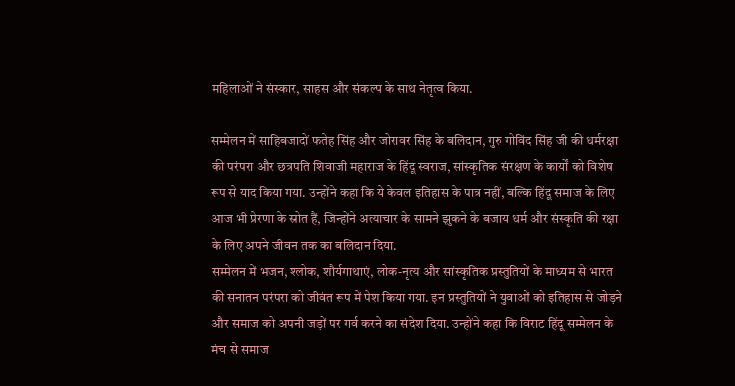महिलाओं ने संस्कार, साहस और संकल्प के साथ नेतृत्व किया.

सम्मेलन में साहिबजादों फतेह सिंह और जोरावर सिंह के बलिदान, गुरु गोविंद सिंह जी की धर्मरक्षा की परंपरा और छत्रपति शिवाजी महाराज के हिंदू स्वराज, सांस्कृतिक संरक्षण के कार्यों को विशेष रूप से याद किया गया. उन्होंने कहा कि ये केवल इतिहास के पात्र नहीं, बल्कि हिंदू समाज के लिए आज भी प्रेरणा के स्रोत हैं, जिन्होंने अत्याचार के सामने झुकने के बजाय धर्म और संस्कृति की रक्षा के लिए अपने जीवन तक का बलिदान दिया.
सम्मेलन में भजन, श्लोक, शौर्यगाथाएं, लोक-नृत्य और सांस्कृतिक प्रस्तुतियों के माध्यम से भारत की सनातन परंपरा को जीवंत रूप में पेश किया गया. इन प्रस्तुतियों ने युवाओं को इतिहास से जोड़ने और समाज को अपनी जड़ों पर गर्व करने का संदेश दिया. उन्होंने कहा कि विराट हिंदू सम्मेलन के मंच से समाज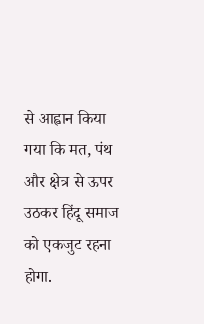से आह्वान किया गया कि मत, पंथ और क्षेत्र से ऊपर उठकर हिंदू समाज को एकजुट रहना होगा.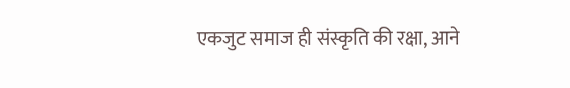एकजुट समाज ही संस्कृति की रक्षा, आने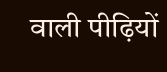वाली पीढ़ियों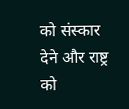को संस्कार देने और राष्ट्र को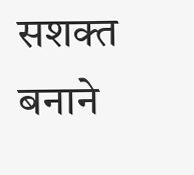सशक्त बनाने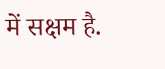में सक्षम है.